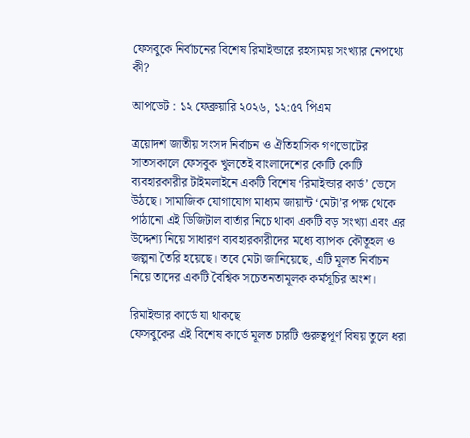ফেসবুকে নির্বাচনের বিশেষ রিমাইন্ডারে রহস্যময় সংখ্যার নেপথ্যে কী?

আপডেট : ১২ ফেব্রুয়ারি ২০২৬, ১২:৫৭ পিএম

ত্রয়োদশ জাতীয় সংসদ নির্বাচন ও ঐতিহাসিক গণভোটের সাতসকালে ফেসবুক খুলতেই বাংলাদেশের কোটি কোটি ব্যবহারকারীর টাইমলাইনে একটি বিশেষ ‘রিমাইন্ডার কার্ড’ ভেসে উঠছে। সামাজিক যোগাযোগ মাধ্যম জায়ান্ট ‘মেটা’র পক্ষ থেকে পাঠানো এই ডিজিটাল বার্তার নিচে থাকা একটি বড় সংখ্যা এবং এর উদ্দেশ্য নিয়ে সাধারণ ব্যবহারকারীদের মধ্যে ব্যাপক কৌতূহল ও জল্পনা তৈরি হয়েছে। তবে মেটা জানিয়েছে, এটি মূলত নির্বাচন নিয়ে তাদের একটি বৈশ্বিক সচেতনতামূলক কর্মসূচির অংশ।

রিমাইন্ডার কার্ডে যা থাকছে
ফেসবুকের এই বিশেষ কার্ডে মূলত চারটি গুরুত্বপূর্ণ বিষয় তুলে ধরা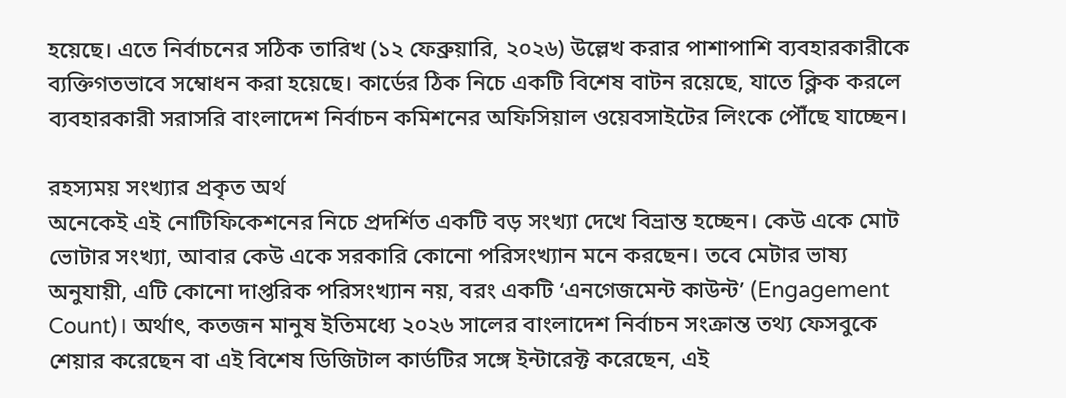হয়েছে। এতে নির্বাচনের সঠিক তারিখ (১২ ফেব্রুয়ারি, ২০২৬) উল্লেখ করার পাশাপাশি ব্যবহারকারীকে ব্যক্তিগতভাবে সম্বোধন করা হয়েছে। কার্ডের ঠিক নিচে একটি বিশেষ বাটন রয়েছে, যাতে ক্লিক করলে ব্যবহারকারী সরাসরি বাংলাদেশ নির্বাচন কমিশনের অফিসিয়াল ওয়েবসাইটের লিংকে পৌঁছে যাচ্ছেন।

রহস্যময় সংখ্যার প্রকৃত অর্থ
অনেকেই এই নোটিফিকেশনের নিচে প্রদর্শিত একটি বড় সংখ্যা দেখে বিভ্রান্ত হচ্ছেন। কেউ একে মোট ভোটার সংখ্যা, আবার কেউ একে সরকারি কোনো পরিসংখ্যান মনে করছেন। তবে মেটার ভাষ্য অনুযায়ী, এটি কোনো দাপ্তরিক পরিসংখ্যান নয়, বরং একটি ‘এনগেজমেন্ট কাউন্ট’ (Engagement Count)। অর্থাৎ, কতজন মানুষ ইতিমধ্যে ২০২৬ সালের বাংলাদেশ নির্বাচন সংক্রান্ত তথ্য ফেসবুকে শেয়ার করেছেন বা এই বিশেষ ডিজিটাল কার্ডটির সঙ্গে ইন্টারেক্ট করেছেন, এই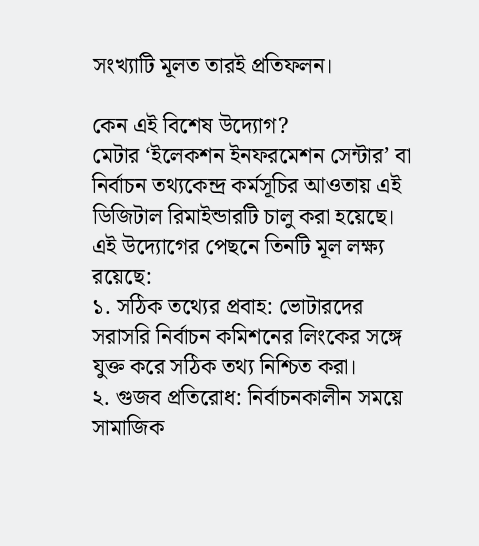সংখ্যাটি মূলত তারই প্রতিফলন।

কেন এই বিশেষ উদ্যোগ?
মেটার ‘ইলেকশন ইনফরমেশন সেন্টার’ বা নির্বাচন তথ্যকেন্দ্র কর্মসূচির আওতায় এই ডিজিটাল রিমাইন্ডারটি চালু করা হয়েছে। এই উদ্যোগের পেছনে তিনটি মূল লক্ষ্য রয়েছে:
১. সঠিক তথ্যের প্রবাহ: ভোটারদের সরাসরি নির্বাচন কমিশনের লিংকের সঙ্গে যুক্ত করে সঠিক তথ্য নিশ্চিত করা।
২. গুজব প্রতিরোধ: নির্বাচনকালীন সময়ে সামাজিক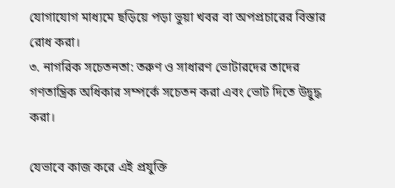যোগাযোগ মাধ্যমে ছড়িয়ে পড়া ভুয়া খবর বা অপপ্রচারের বিস্তার রোধ করা।
৩. নাগরিক সচেতনতা: তরুণ ও সাধারণ ভোটারদের তাদের গণতান্ত্রিক অধিকার সম্পর্কে সচেতন করা এবং ভোট দিতে উদ্বুদ্ধ করা।

যেভাবে কাজ করে এই প্রযুক্তি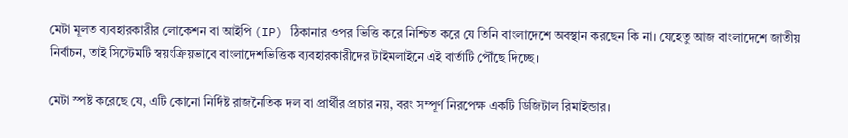মেটা মূলত ব্যবহারকারীর লোকেশন বা আইপি (IP) ঠিকানার ওপর ভিত্তি করে নিশ্চিত করে যে তিনি বাংলাদেশে অবস্থান করছেন কি না। যেহেতু আজ বাংলাদেশে জাতীয় নির্বাচন, তাই সিস্টেমটি স্বয়ংক্রিয়ভাবে বাংলাদেশভিত্তিক ব্যবহারকারীদের টাইমলাইনে এই বার্তাটি পৌঁছে দিচ্ছে।

মেটা স্পষ্ট করেছে যে, এটি কোনো নির্দিষ্ট রাজনৈতিক দল বা প্রার্থীর প্রচার নয়, বরং সম্পূর্ণ নিরপেক্ষ একটি ডিজিটাল রিমাইন্ডার।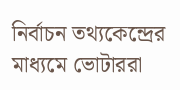নির্বাচন তথ্যকেন্দ্রের মাধ্যমে ভোটাররা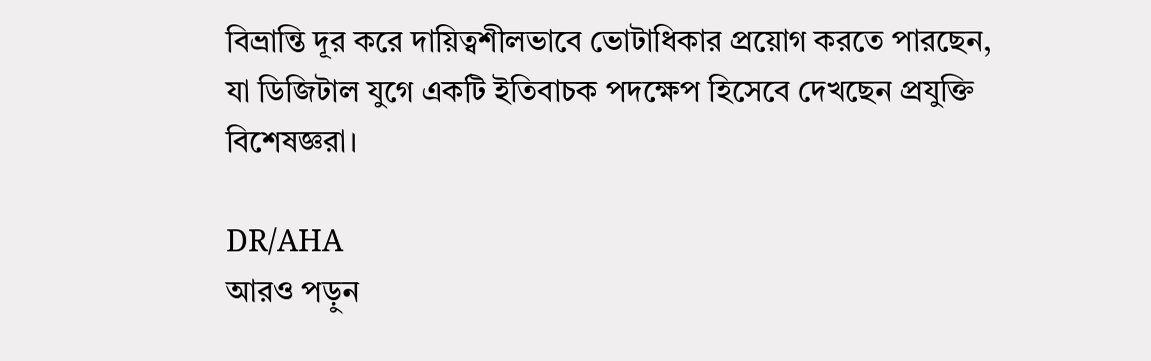বিভ্রান্তি দূর করে দায়িত্বশীলভাবে ভোটাধিকার প্রয়োগ করতে পারছেন, যা ডিজিটাল যুগে একটি ইতিবাচক পদক্ষেপ হিসেবে দেখছেন প্রযুক্তি বিশেষজ্ঞরা।

DR/AHA
আরও পড়ুন